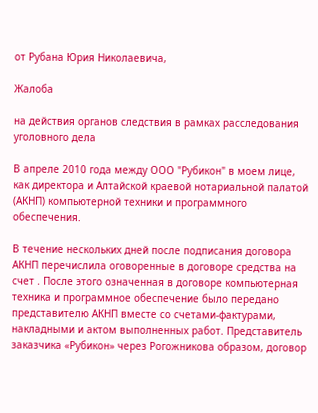от Рубана Юрия Николаевича,

Жалоба

на действия органов следствия в рамках расследования уголовного дела

В апреле 2010 года между ООО "Рубикон" в моем лице, как директора и Алтайской краевой нотариальной палатой (АКНП) компьютерной техники и программного обеспечения.

В течение нескольких дней после подписания договора АКНП перечислила оговоренные в договоре средства на счет . После этого означенная в договоре компьютерная техника и программное обеспечение было передано представителю АКНП вместе со счетами-фактурами, накладными и актом выполненных работ. Представитель заказчика «Рубикон» через Рогожникова образом, договор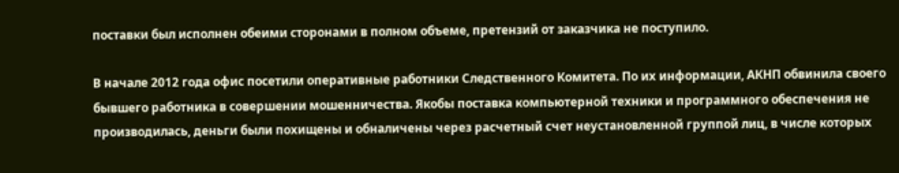поставки был исполнен обеими сторонами в полном объеме, претензий от заказчика не поступило.

В начале 2012 года офис посетили оперативные работники Следственного Комитета. По их информации, АКНП обвинила своего бывшего работника в совершении мошенничества. Якобы поставка компьютерной техники и программного обеспечения не производилась, деньги были похищены и обналичены через расчетный счет неустановленной группой лиц, в числе которых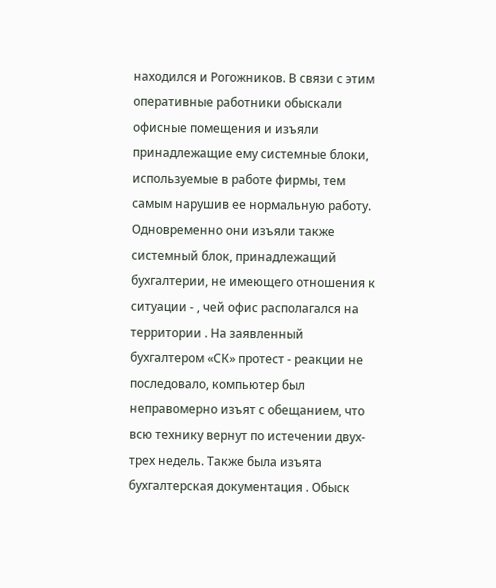находился и Рогожников. В связи с этим оперативные работники обыскали офисные помещения и изъяли принадлежащие ему системные блоки, используемые в работе фирмы, тем самым нарушив ее нормальную работу. Одновременно они изъяли также системный блок, принадлежащий бухгалтерии, не имеющего отношения к ситуации - , чей офис располагался на территории . На заявленный бухгалтером «СК» протест - реакции не последовало, компьютер был неправомерно изъят с обещанием, что всю технику вернут по истечении двух-трех недель. Также была изъята бухгалтерская документация . Обыск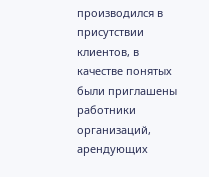производился в присутствии клиентов, в качестве понятых были приглашены работники организаций, арендующих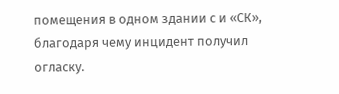помещения в одном здании с и «СК», благодаря чему инцидент получил огласку.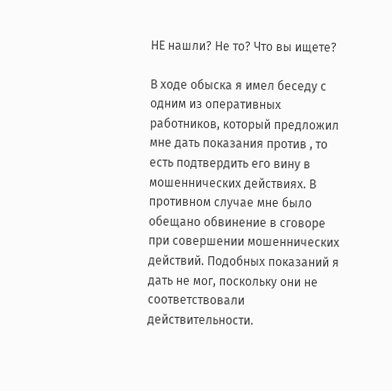НЕ нашли? Не то? Что вы ищете?

В ходе обыска я имел беседу с одним из оперативных работников, который предложил мне дать показания против , то есть подтвердить его вину в мошеннических действиях. В противном случае мне было обещано обвинение в сговоре при совершении мошеннических действий. Подобных показаний я дать не мог, поскольку они не соответствовали действительности.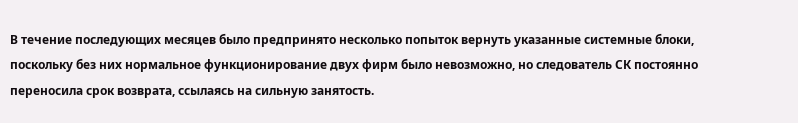В течение последующих месяцев было предпринято несколько попыток вернуть указанные системные блоки, поскольку без них нормальное функционирование двух фирм было невозможно, но следователь СК постоянно переносила срок возврата, ссылаясь на сильную занятость.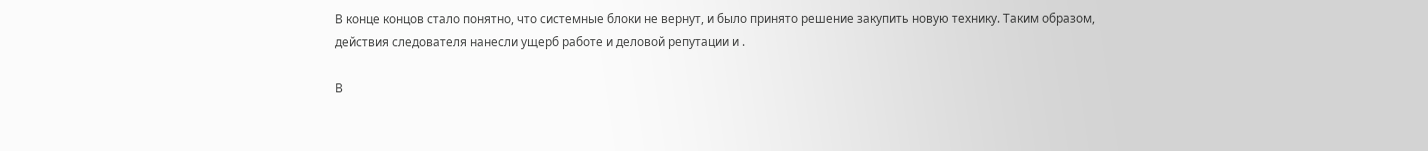В конце концов стало понятно, что системные блоки не вернут, и было принято решение закупить новую технику. Таким образом, действия следователя нанесли ущерб работе и деловой репутации и .

В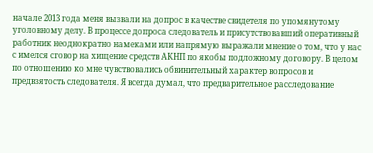начале 2013 года меня вызвали на допрос в качестве свидетеля по упомянутому уголовному делу. В процессе допроса следователь и присутствовавший оперативный работник неоднократно намеками или напрямую выражали мнение о том, что у нас с имелся сговор на хищение средств АКНП по якобы подложному договору. В целом по отношению ко мне чувствовались обвинительный характер вопросов и предвзятость следователя. Я всегда думал, что предварительное расследование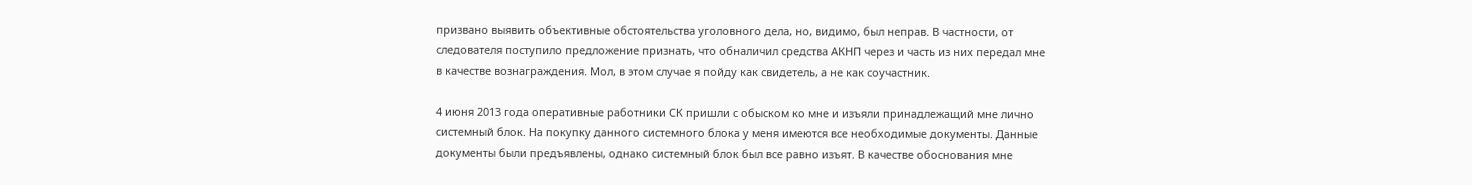призвано выявить объективные обстоятельства уголовного дела, но, видимо, был неправ. В частности, от следователя поступило предложение признать, что обналичил средства АКНП через и часть из них передал мне в качестве вознаграждения. Мол, в этом случае я пойду как свидетель, а не как соучастник.

4 июня 2013 года оперативные работники СК пришли с обыском ко мне и изъяли принадлежащий мне лично системный блок. На покупку данного системного блока у меня имеются все необходимые документы. Данные документы были предъявлены, однако системный блок был все равно изъят. В качестве обоснования мне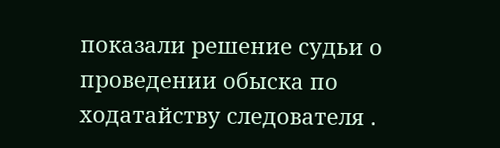показали решение судьи о проведении обыска по ходатайству следователя .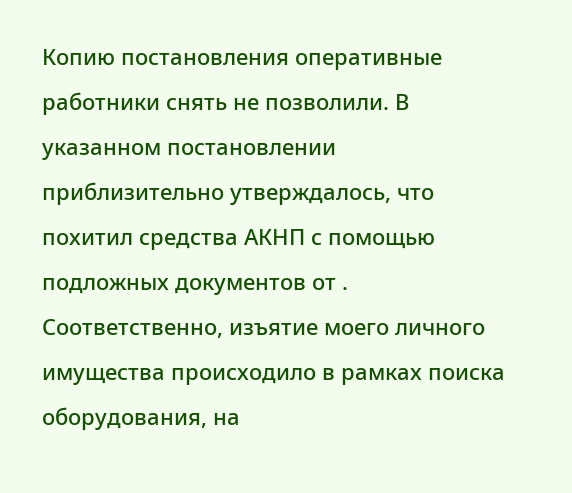Копию постановления оперативные работники снять не позволили. В указанном постановлении приблизительно утверждалось, что похитил средства АКНП с помощью подложных документов от . Соответственно, изъятие моего личного имущества происходило в рамках поиска оборудования, на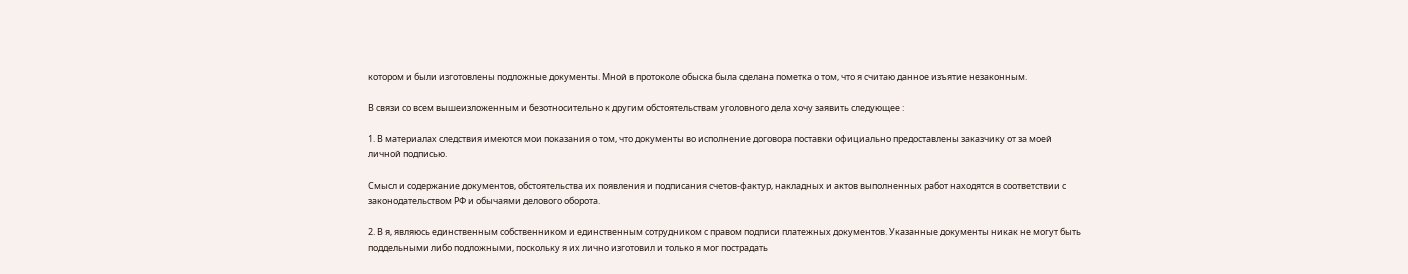котором и были изготовлены подложные документы. Мной в протоколе обыска была сделана пометка о том, что я считаю данное изъятие незаконным.

В связи со всем вышеизложенным и безотносительно к другим обстоятельствам уголовного дела хочу заявить следующее :

1. В материалах следствия имеются мои показания о том, что документы во исполнение договора поставки официально предоставлены заказчику от за моей личной подписью.

Смысл и содержание документов, обстоятельства их появления и подписания счетов-фактур, накладных и актов выполненных работ находятся в соответствии с законодательством РФ и обычаями делового оборота.

2. В я, являюсь единственным собственником и единственным сотрудником с правом подписи платежных документов. Указанные документы никак не могут быть поддельными либо подложными, поскольку я их лично изготовил и только я мог пострадать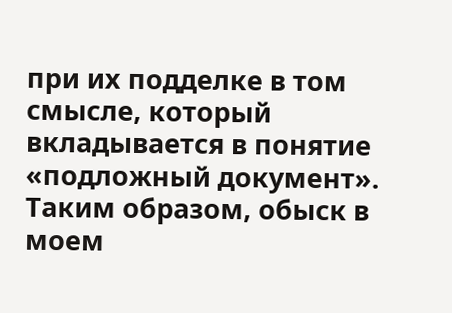при их подделке в том смысле, который вкладывается в понятие «подложный документ». Таким образом, обыск в моем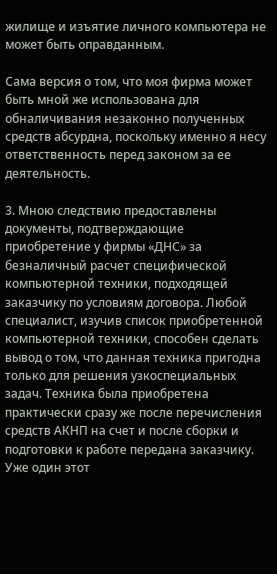жилище и изъятие личного компьютера не может быть оправданным.

Сама версия о том, что моя фирма может быть мной же использована для обналичивания незаконно полученных средств абсурдна, поскольку именно я несу ответственность перед законом за ее деятельность.

3. Мною следствию предоставлены документы, подтверждающие приобретение у фирмы «ДНС» за безналичный расчет специфической компьютерной техники, подходящей заказчику по условиям договора. Любой специалист, изучив список приобретенной компьютерной техники, способен сделать вывод о том, что данная техника пригодна только для решения узкоспециальных задач. Техника была приобретена практически сразу же после перечисления средств АКНП на счет и после сборки и подготовки к работе передана заказчику. Уже один этот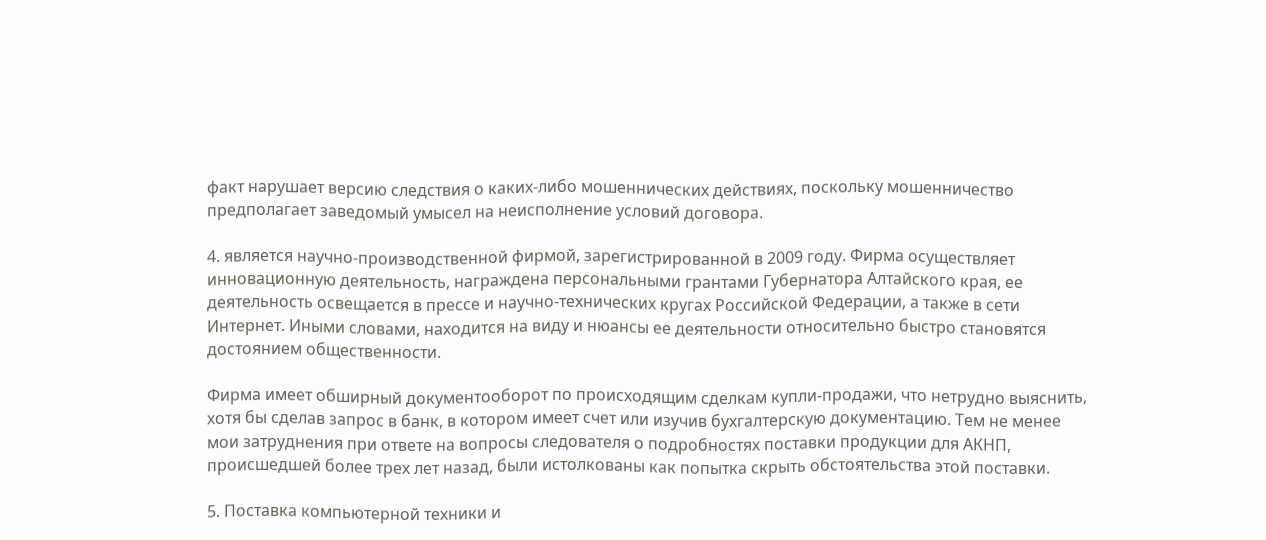факт нарушает версию следствия о каких-либо мошеннических действиях, поскольку мошенничество предполагает заведомый умысел на неисполнение условий договора.

4. является научно-производственной фирмой, зарегистрированной в 2009 году. Фирма осуществляет инновационную деятельность, награждена персональными грантами Губернатора Алтайского края, ее деятельность освещается в прессе и научно-технических кругах Российской Федерации, а также в сети Интернет. Иными словами, находится на виду и нюансы ее деятельности относительно быстро становятся достоянием общественности.

Фирма имеет обширный документооборот по происходящим сделкам купли-продажи, что нетрудно выяснить, хотя бы сделав запрос в банк, в котором имеет счет или изучив бухгалтерскую документацию. Тем не менее мои затруднения при ответе на вопросы следователя о подробностях поставки продукции для АКНП, происшедшей более трех лет назад, были истолкованы как попытка скрыть обстоятельства этой поставки.

5. Поставка компьютерной техники и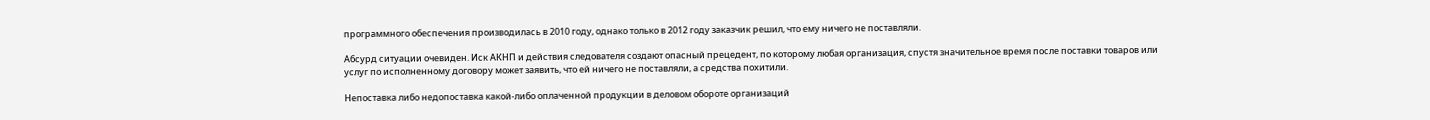программного обеспечения производилась в 2010 году, однако только в 2012 году заказчик решил, что ему ничего не поставляли.

Абсурд ситуации очевиден. Иск АКНП и действия следователя создают опасный прецедент, по которому любая организация, спустя значительное время после поставки товаров или услуг по исполненному договору может заявить, что ей ничего не поставляли, а средства похитили.

Непоставка либо недопоставка какой-либо оплаченной продукции в деловом обороте организаций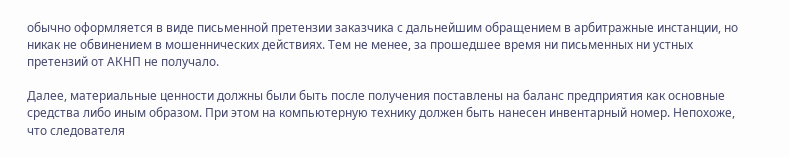обычно оформляется в виде письменной претензии заказчика с дальнейшим обращением в арбитражные инстанции, но никак не обвинением в мошеннических действиях. Тем не менее, за прошедшее время ни письменных ни устных претензий от АКНП не получало.

Далее, материальные ценности должны были быть после получения поставлены на баланс предприятия как основные средства либо иным образом. При этом на компьютерную технику должен быть нанесен инвентарный номер. Непохоже, что следователя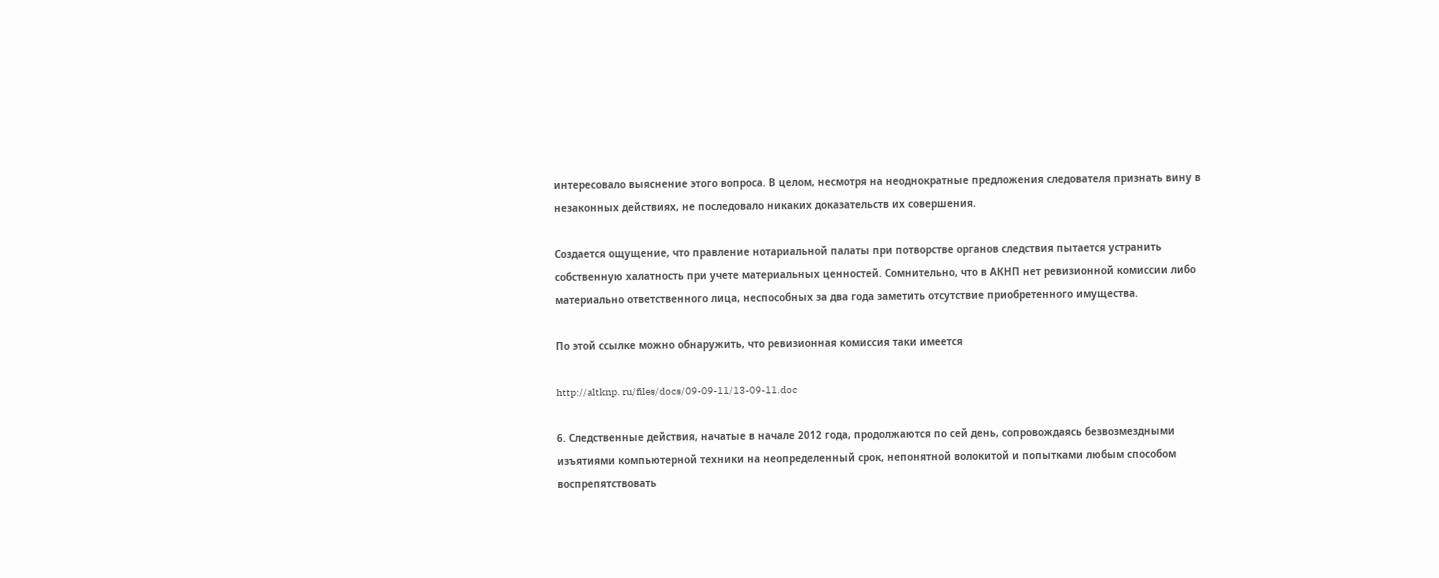интересовало выяснение этого вопроса. В целом, несмотря на неоднократные предложения следователя признать вину в незаконных действиях, не последовало никаких доказательств их совершения.

Создается ощущение, что правление нотариальной палаты при потворстве органов следствия пытается устранить собственную халатность при учете материальных ценностей. Сомнительно, что в АКНП нет ревизионной комиссии либо материально ответственного лица, неспособных за два года заметить отсутствие приобретенного имущества.

По этой ссылке можно обнаружить, что ревизионная комиссия таки имеется

http://altknp. ru/files/docs/09-09-11/13-09-11.doc

6. Следственные действия, начатые в начале 2012 года, продолжаются по сей день, сопровождаясь безвозмездными изъятиями компьютерной техники на неопределенный срок, непонятной волокитой и попытками любым способом воспрепятствовать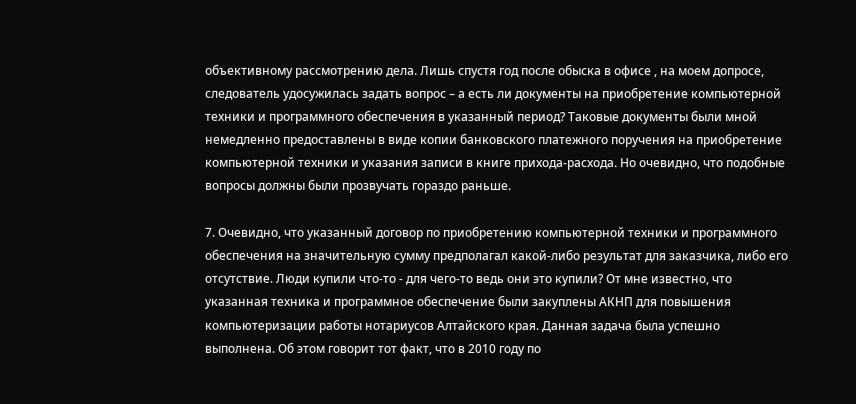объективному рассмотрению дела. Лишь спустя год после обыска в офисе , на моем допросе, следователь удосужилась задать вопрос – а есть ли документы на приобретение компьютерной техники и программного обеспечения в указанный период? Таковые документы были мной немедленно предоставлены в виде копии банковского платежного поручения на приобретение компьютерной техники и указания записи в книге прихода-расхода. Но очевидно, что подобные вопросы должны были прозвучать гораздо раньше.

7. Очевидно, что указанный договор по приобретению компьютерной техники и программного обеспечения на значительную сумму предполагал какой-либо результат для заказчика, либо его отсутствие. Люди купили что-то - для чего-то ведь они это купили? От мне известно, что указанная техника и программное обеспечение были закуплены АКНП для повышения компьютеризации работы нотариусов Алтайского края. Данная задача была успешно выполнена. Об этом говорит тот факт, что в 2010 году по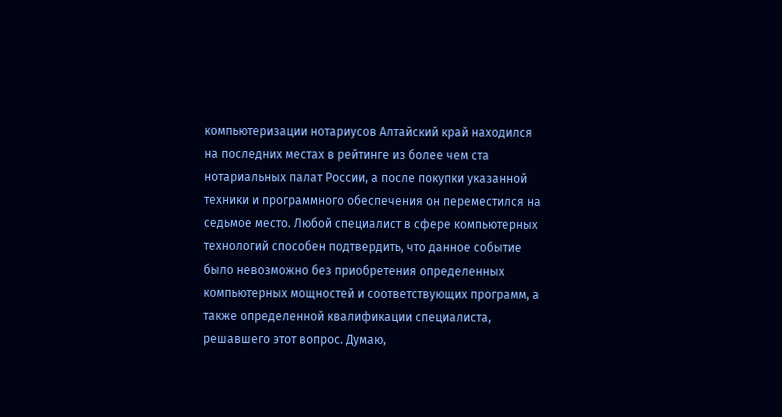компьютеризации нотариусов Алтайский край находился на последних местах в рейтинге из более чем ста нотариальных палат России, а после покупки указанной техники и программного обеспечения он переместился на седьмое место. Любой специалист в сфере компьютерных технологий способен подтвердить, что данное событие было невозможно без приобретения определенных компьютерных мощностей и соответствующих программ, а также определенной квалификации специалиста, решавшего этот вопрос. Думаю,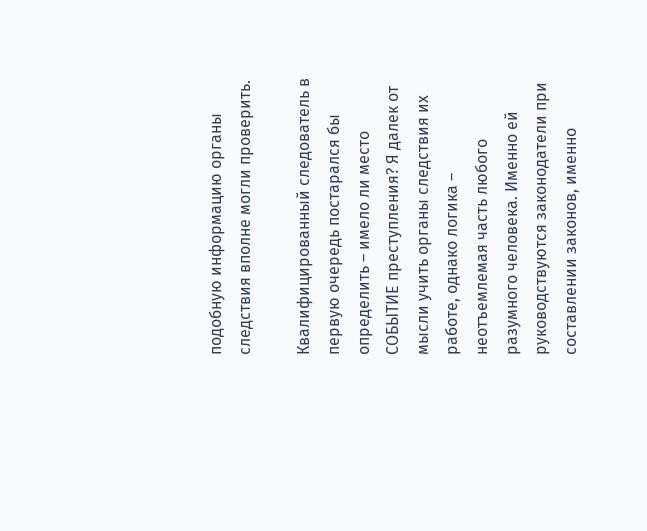подобную информацию органы следствия вполне могли проверить.

Квалифицированный следователь в первую очередь постарался бы определить – имело ли место СОБЫТИЕ преступления? Я далек от мысли учить органы следствия их работе, однако логика – неотъемлемая часть любого разумного человека. Именно ей руководствуются законодатели при составлении законов, именно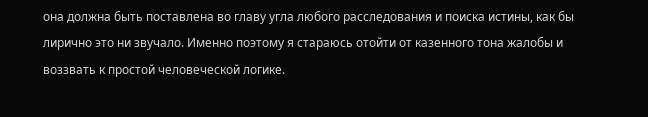она должна быть поставлена во главу угла любого расследования и поиска истины, как бы лирично это ни звучало. Именно поэтому я стараюсь отойти от казенного тона жалобы и воззвать к простой человеческой логике.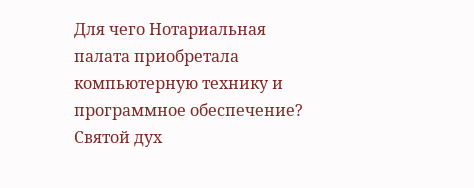Для чего Нотариальная палата приобретала компьютерную технику и программное обеспечение? Святой дух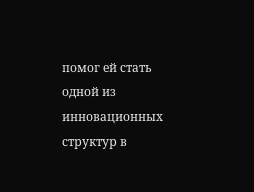помог ей стать одной из инновационных структур в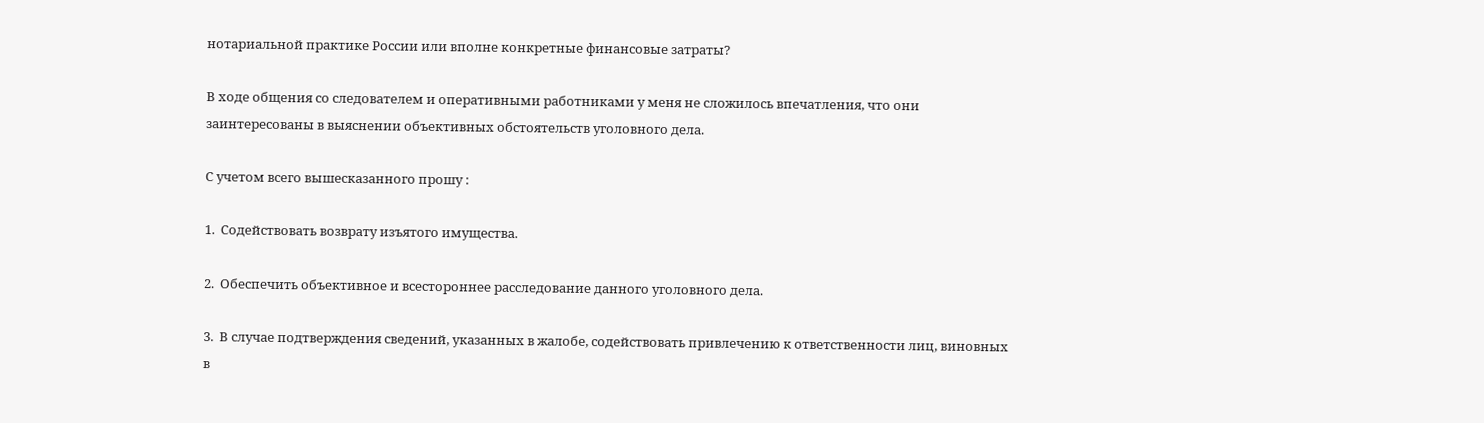нотариальной практике России или вполне конкретные финансовые затраты?

В ходе общения со следователем и оперативными работниками у меня не сложилось впечатления, что они заинтересованы в выяснении объективных обстоятельств уголовного дела.

С учетом всего вышесказанного прошу :

1.  Содействовать возврату изъятого имущества.

2.  Обеспечить объективное и всестороннее расследование данного уголовного дела.

3.  В случае подтверждения сведений, указанных в жалобе, содействовать привлечению к ответственности лиц, виновных в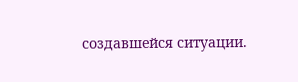создавшейся ситуации.